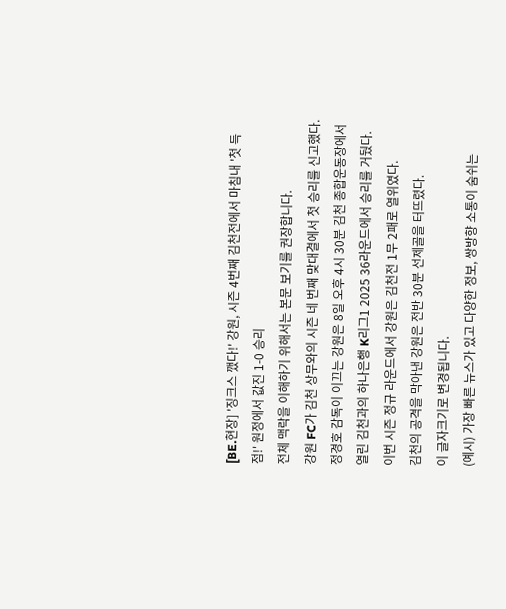[BE.현장] '징크스 깼다!' 강원, 시즌 4번째 김천전에서 마침내 '첫 득점!' 원정에서 값진 1-0 승리
전체 맥락을 이해하기 위해서는 본문 보기를 권장합니다.
강원 FC가 김천 상무와의 시즌 네 번째 맞대결에서 첫 승리를 신고했다.
정경호 감독이 이끄는 강원은 8일 오후 4시 30분 김천 종합운동장에서 열린 김천과의 하나은행 K리그1 2025 36라운드에서 승리를 거뒀다.
이번 시즌 정규 라운드에서 강원은 김천전 1무 2패로 열위였다.
김천의 공격을 막아낸 강원은 전반 30분 선제골을 터뜨렸다.
이 글자크기로 변경됩니다.
(예시) 가장 빠른 뉴스가 있고 다양한 정보, 쌍방향 소통이 숨쉬는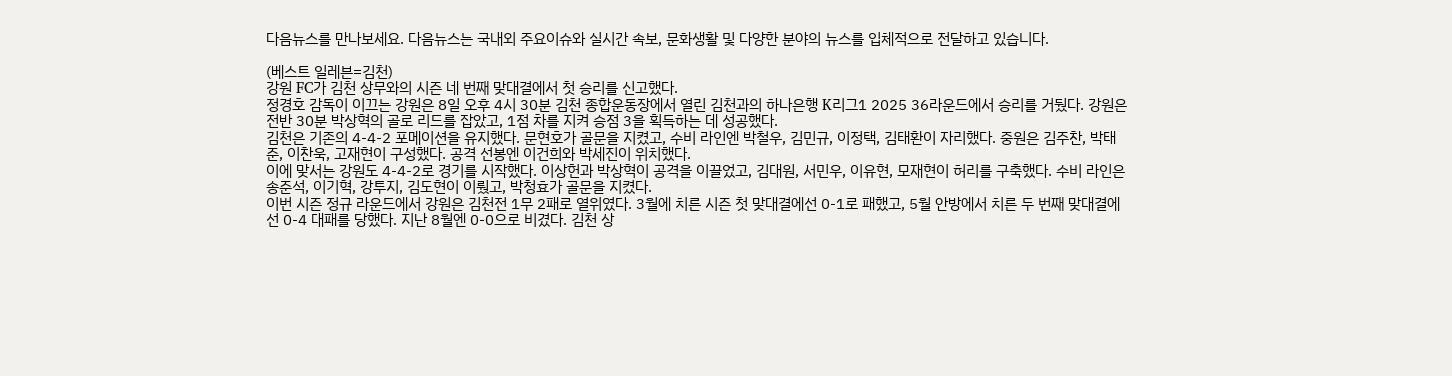다음뉴스를 만나보세요. 다음뉴스는 국내외 주요이슈와 실시간 속보, 문화생활 및 다양한 분야의 뉴스를 입체적으로 전달하고 있습니다.

(베스트 일레븐=김천)
강원 FC가 김천 상무와의 시즌 네 번째 맞대결에서 첫 승리를 신고했다.
정경호 감독이 이끄는 강원은 8일 오후 4시 30분 김천 종합운동장에서 열린 김천과의 하나은행 K리그1 2025 36라운드에서 승리를 거뒀다. 강원은 전반 30분 박상혁의 골로 리드를 잡았고, 1점 차를 지켜 승점 3을 획득하는 데 성공했다.
김천은 기존의 4-4-2 포메이션을 유지했다. 문현호가 골문을 지켰고, 수비 라인엔 박철우, 김민규, 이정택, 김태환이 자리했다. 중원은 김주찬, 박태준, 이찬욱, 고재현이 구성했다. 공격 선봉엔 이건희와 박세진이 위치했다.
이에 맞서는 강원도 4-4-2로 경기를 시작했다. 이상헌과 박상혁이 공격을 이끌었고, 김대원, 서민우, 이유현, 모재현이 허리를 구축했다. 수비 라인은 송준석, 이기혁, 강투지, 김도현이 이뤘고, 박청효가 골문을 지켰다.
이번 시즌 정규 라운드에서 강원은 김천전 1무 2패로 열위였다. 3월에 치른 시즌 첫 맞대결에선 0-1로 패했고, 5월 안방에서 치른 두 번째 맞대결에선 0-4 대패를 당했다. 지난 8월엔 0-0으로 비겼다. 김천 상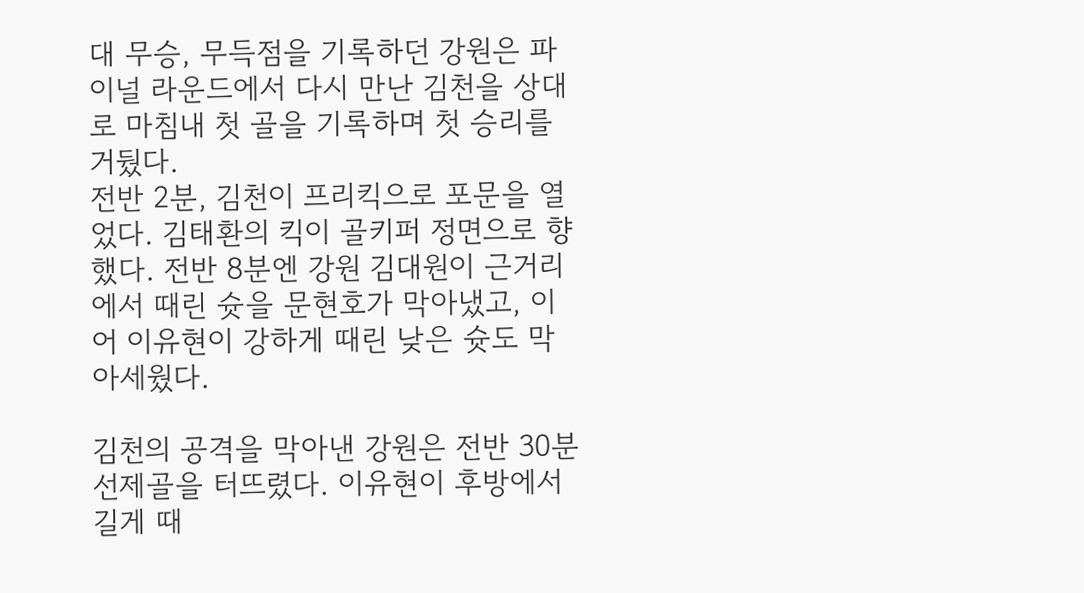대 무승, 무득점을 기록하던 강원은 파이널 라운드에서 다시 만난 김천을 상대로 마침내 첫 골을 기록하며 첫 승리를 거뒀다.
전반 2분, 김천이 프리킥으로 포문을 열었다. 김태환의 킥이 골키퍼 정면으로 향했다. 전반 8분엔 강원 김대원이 근거리에서 때린 슛을 문현호가 막아냈고, 이어 이유현이 강하게 때린 낮은 슛도 막아세웠다.

김천의 공격을 막아낸 강원은 전반 30분 선제골을 터뜨렸다. 이유현이 후방에서 길게 때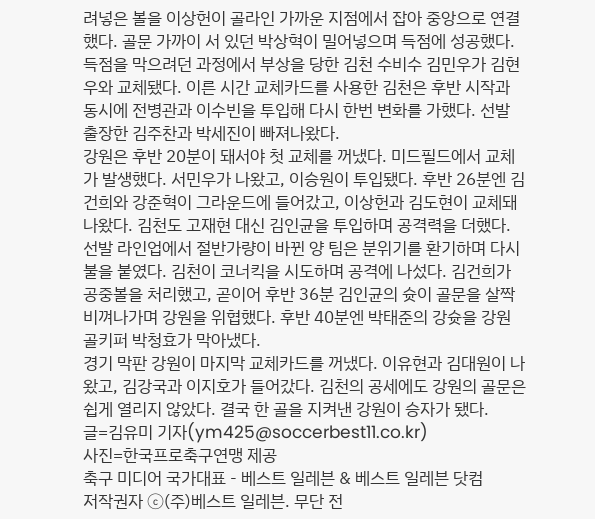려넣은 볼을 이상헌이 골라인 가까운 지점에서 잡아 중앙으로 연결했다. 골문 가까이 서 있던 박상혁이 밀어넣으며 득점에 성공했다.
득점을 막으려던 과정에서 부상을 당한 김천 수비수 김민우가 김현우와 교체됐다. 이른 시간 교체카드를 사용한 김천은 후반 시작과 동시에 전병관과 이수빈을 투입해 다시 한번 변화를 가했다. 선발 출장한 김주찬과 박세진이 빠져나왔다.
강원은 후반 20분이 돼서야 첫 교체를 꺼냈다. 미드필드에서 교체가 발생했다. 서민우가 나왔고, 이승원이 투입됐다. 후반 26분엔 김건희와 강준혁이 그라운드에 들어갔고, 이상헌과 김도현이 교체돼 나왔다. 김천도 고재현 대신 김인균을 투입하며 공격력을 더했다.
선발 라인업에서 절반가량이 바뀐 양 팀은 분위기를 환기하며 다시 불을 붙였다. 김천이 코너킥을 시도하며 공격에 나섰다. 김건희가 공중볼을 처리했고, 곧이어 후반 36분 김인균의 슛이 골문을 살짝 비껴나가며 강원을 위협했다. 후반 40분엔 박태준의 강슛을 강원 골키퍼 박청효가 막아냈다.
경기 막판 강원이 마지막 교체카드를 꺼냈다. 이유현과 김대원이 나왔고, 김강국과 이지호가 들어갔다. 김천의 공세에도 강원의 골문은 쉽게 열리지 않았다. 결국 한 골을 지켜낸 강원이 승자가 됐다.
글=김유미 기자(ym425@soccerbest11.co.kr)
사진=한국프로축구연맹 제공
축구 미디어 국가대표 - 베스트 일레븐 & 베스트 일레븐 닷컴
저작권자 ⓒ(주)베스트 일레븐. 무단 전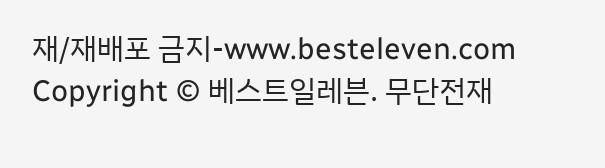재/재배포 금지-www.besteleven.com
Copyright © 베스트일레븐. 무단전재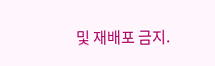및 재배포 금지.